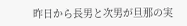昨日から長男と次男が旦那の実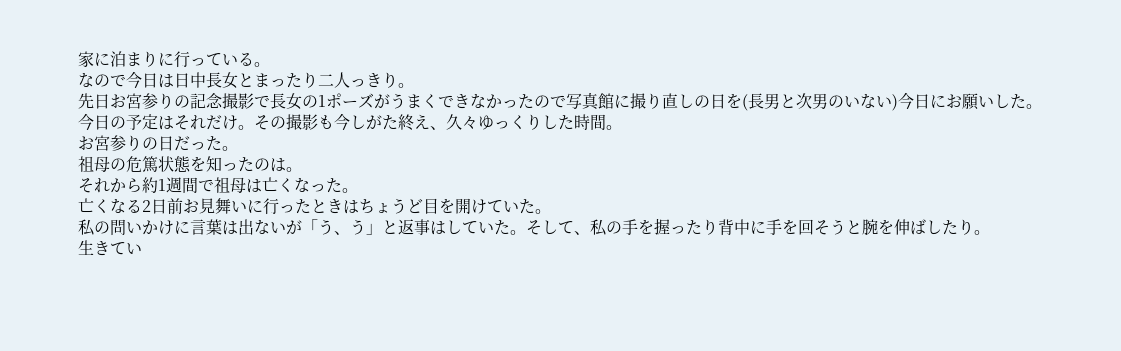家に泊まりに行っている。
なので今日は日中長女とまったり二人っきり。
先日お宮参りの記念撮影で長女の1ポーズがうまくできなかったので写真館に撮り直しの日を(長男と次男のいない)今日にお願いした。
今日の予定はそれだけ。その撮影も今しがた終え、久々ゆっくりした時間。
お宮参りの日だった。
祖母の危篤状態を知ったのは。
それから約1週間で祖母は亡くなった。
亡くなる2日前お見舞いに行ったときはちょうど目を開けていた。
私の問いかけに言葉は出ないが「う、う」と返事はしていた。そして、私の手を握ったり背中に手を回そうと腕を伸ばしたり。
生きてい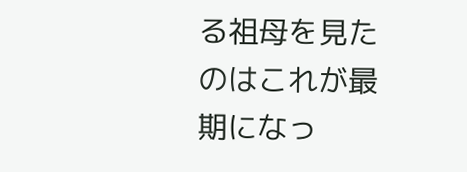る祖母を見たのはこれが最期になっ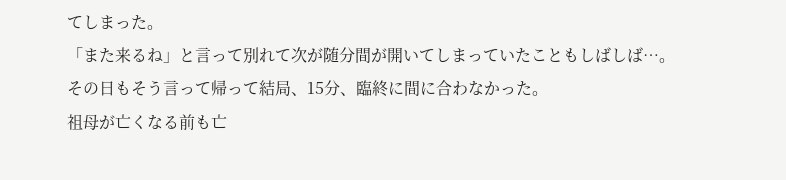てしまった。
「また来るね」と言って別れて次が随分間が開いてしまっていたこともしばしば…。
その日もそう言って帰って結局、15分、臨終に間に合わなかった。
祖母が亡くなる前も亡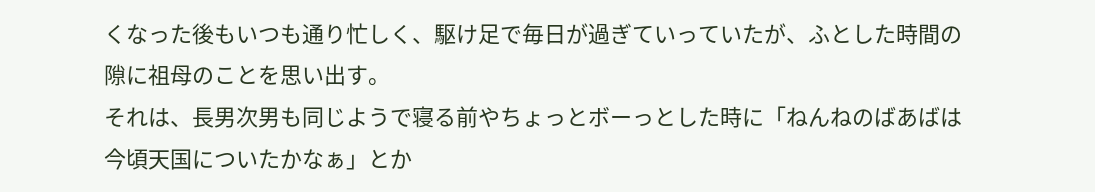くなった後もいつも通り忙しく、駆け足で毎日が過ぎていっていたが、ふとした時間の隙に祖母のことを思い出す。
それは、長男次男も同じようで寝る前やちょっとボーっとした時に「ねんねのばあばは今頃天国についたかなぁ」とか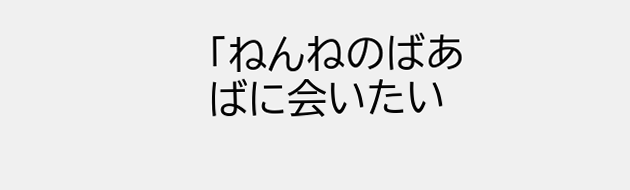「ねんねのばあばに会いたい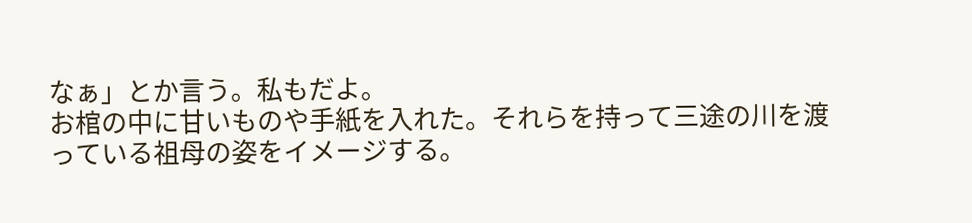なぁ」とか言う。私もだよ。
お棺の中に甘いものや手紙を入れた。それらを持って三途の川を渡っている祖母の姿をイメージする。